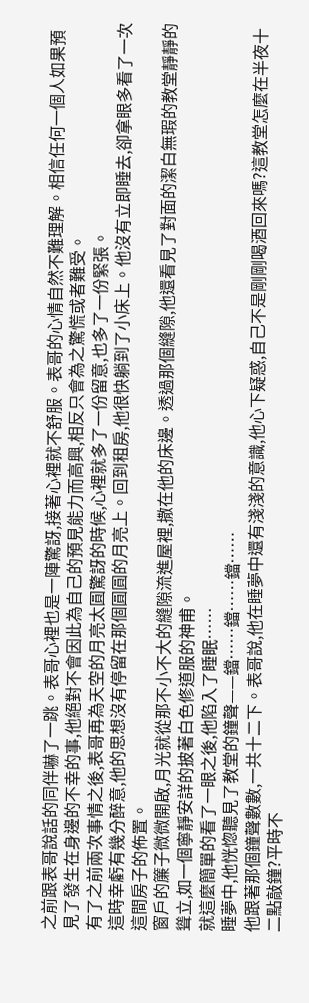之前跟表哥說話的同伴嚇了一跳。表哥心裡也是一陣驚訝,接著心裡就不舒服。表哥的心情自然不難理解。相信任何一個人如果預見了發生在身邊的不幸的事,他絕對不會因此為自己的預見能力而高興,相反只會為之驚慌或者難受。
有了之前兩次事情之後,表哥再為天空的月亮太圓驚訝的時候,心裡就多了一份留意,也多了一份緊張。
這時幸虧有幾分醉意,他的思想沒有停留在那個圓圓的月亮上。回到租房,他很快躺到了小床上。他沒有立即睡去,卻拿眼多看了一次這間房子的佈置。
窗戶的簾子微微開啟,月光就從那不小不大的縫隙流進屋裡,撒在他的床邊。透過那個縫隙,他還看見了對面的潔白無瑕的教堂靜靜的聳立,如一個寧靜安詳的披著白色修道服的神甫。
就這麼簡單的看了一眼之後,他陷入了睡眠……
睡夢中,他恍惚聽見了教堂的鐘聲——鐺……鐺……鐺……
他跟著那個鐘聲數數,一共十二下。表哥說,他在睡夢中還有淺淺的意識,他心下疑惑,自己不是剛剛喝酒回來嗎?這教堂怎麼在半夜十二點敲鐘?平時不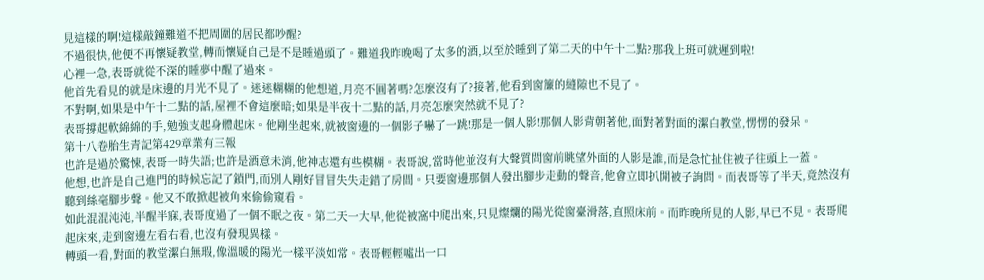見這樣的啊!這樣敲鐘難道不把周圍的居民都吵醒?
不過很快,他便不再懷疑教堂,轉而懷疑自己是不是睡過頭了。難道我昨晚喝了太多的酒,以至於睡到了第二天的中午十二點?那我上班可就遲到啦!
心裡一急,表哥就從不深的睡夢中醒了過來。
他首先看見的就是床邊的月光不見了。迷迷糊糊的他想道,月亮不圓著嗎?怎麼沒有了?接著,他看到窗簾的縫隙也不見了。
不對啊,如果是中午十二點的話,屋裡不會這麼暗;如果是半夜十二點的話,月亮怎麼突然就不見了?
表哥撐起軟綿綿的手,勉強支起身體起床。他剛坐起來,就被窗邊的一個影子嚇了一跳!那是一個人影!那個人影背朝著他,面對著對面的潔白教堂,愣愣的發呆。
第十八卷胎生青記第429章業有三報
也許是過於驚悚,表哥一時失語;也許是酒意未消,他神志還有些模糊。表哥說,當時他並沒有大聲質問窗前眺望外面的人影是誰,而是急忙扯住被子往頭上一蓋。
他想,也許是自己進門的時候忘記了鎖門,而別人剛好冒冒失失走錯了房間。只要窗邊那個人發出腳步走動的聲音,他會立即扒開被子詢問。而表哥等了半天,竟然沒有聽到絲毫腳步聲。他又不敢掀起被角來偷偷窺看。
如此混混沌沌,半醒半寐,表哥度過了一個不眠之夜。第二天一大早,他從被窩中爬出來,只見燦爛的陽光從窗臺滑落,直照床前。而昨晚所見的人影,早已不見。表哥爬起床來,走到窗邊左看右看,也沒有發現異樣。
轉頭一看,對面的教堂潔白無瑕,像溫暖的陽光一樣平淡如常。表哥輕輕噓出一口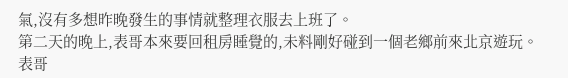氣,沒有多想昨晚發生的事情就整理衣服去上班了。
第二天的晚上,表哥本來要回租房睡覺的,未料剛好碰到一個老鄉前來北京遊玩。表哥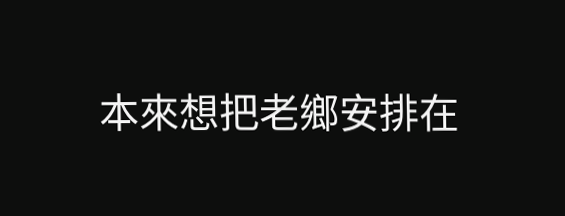本來想把老鄉安排在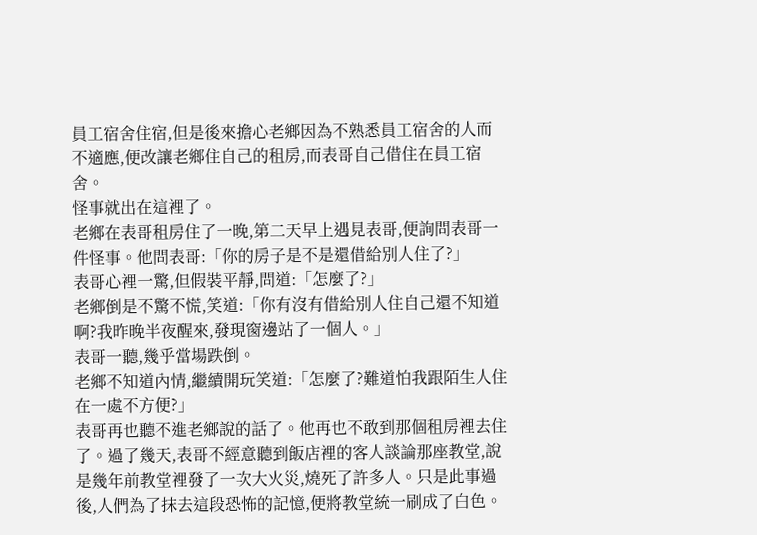員工宿舍住宿,但是後來擔心老鄉因為不熟悉員工宿舍的人而不適應,便改讓老鄉住自己的租房,而表哥自己借住在員工宿舍。
怪事就出在這裡了。
老鄉在表哥租房住了一晚,第二天早上遇見表哥,便詢問表哥一件怪事。他問表哥:「你的房子是不是還借給別人住了?」
表哥心裡一驚,但假裝平靜,問道:「怎麼了?」
老鄉倒是不驚不慌,笑道:「你有沒有借給別人住自己還不知道啊?我昨晚半夜醒來,發現窗邊站了一個人。」
表哥一聽,幾乎當場跌倒。
老鄉不知道內情,繼續開玩笑道:「怎麼了?難道怕我跟陌生人住在一處不方便?」
表哥再也聽不進老鄉說的話了。他再也不敢到那個租房裡去住了。過了幾天,表哥不經意聽到飯店裡的客人談論那座教堂,說是幾年前教堂裡發了一次大火災,燒死了許多人。只是此事過後,人們為了抹去這段恐怖的記憶,便將教堂統一刷成了白色。